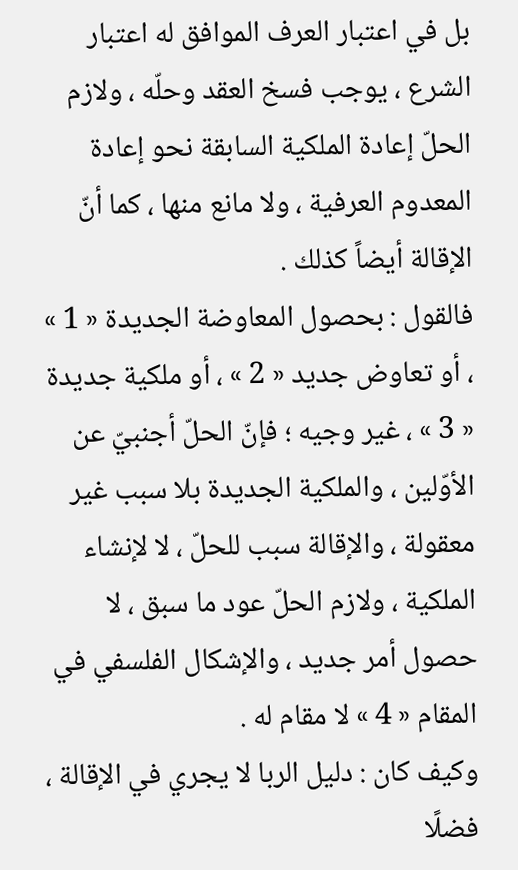بل في اعتبار العرف الموافق له اعتبار الشرع ، يوجب فسخ العقد وحلّه ، ولازم الحلّ إعادة الملكية السابقة نحو إعادة المعدوم العرفية ، ولا مانع منها ، كما أنّ الإقالة أيضاً كذلك .
فالقول : بحصول المعاوضة الجديدة « 1 » ، أو تعاوض جديد « 2 » ، أو ملكية جديدة « 3 » ، غير وجيه ؛ فإنّ الحلّ أجنبيّ عن الأوّلين ، والملكية الجديدة بلا سبب غير معقولة ، والإقالة سبب للحلّ ، لا لإنشاء الملكية ، ولازم الحلّ عود ما سبق ، لا حصول أمر جديد ، والإشكال الفلسفي في المقام « 4 » لا مقام له .
وكيف كان : دليل الربا لا يجري في الإقالة ، فضلًا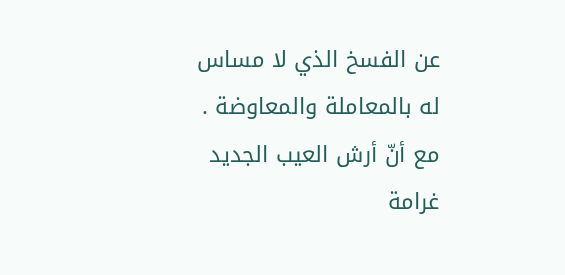عن الفسخ الذي لا مساس له بالمعاملة والمعاوضة .
مع أنّ أرش العيب الجديد غرامة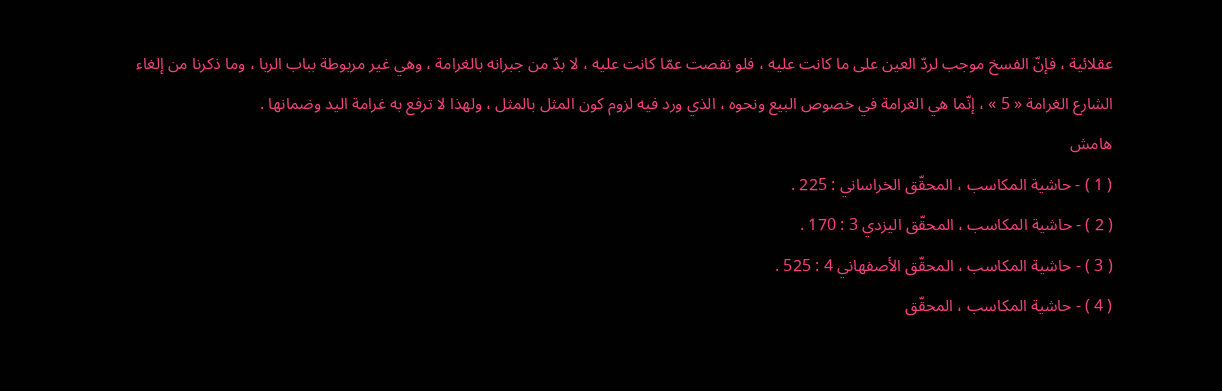عقلائية ، فإنّ الفسخ موجب لردّ العين على ما كانت عليه ، فلو نقصت عمّا كانت عليه ، لا بدّ من جبرانه بالغرامة ، وهي غير مربوطة بباب الربا ، وما ذكرنا من إلغاء الشارع الغرامة « 5 » ، إنّما هي الغرامة في خصوص البيع ونحوه ، الذي ورد فيه لزوم كون المثل بالمثل ، ولهذا لا ترفع به غرامة اليد وضمانها .
هامش
( 1 ) - حاشية المكاسب ، المحقّق الخراساني : 225 .
( 2 ) - حاشية المكاسب ، المحقّق اليزدي 3 : 170 .
( 3 ) - حاشية المكاسب ، المحقّق الأصفهاني 4 : 525 .
( 4 ) - حاشية المكاسب ، المحقّق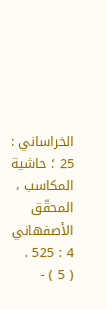الخراساني : 25 ؛ حاشية المكاسب ، المحقّق الأصفهاني 4 : 525 .
( 5 ) -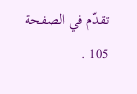تقدّم في الصفحة 105 .